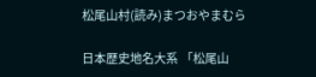松尾山村(読み)まつおやまむら

日本歴史地名大系 「松尾山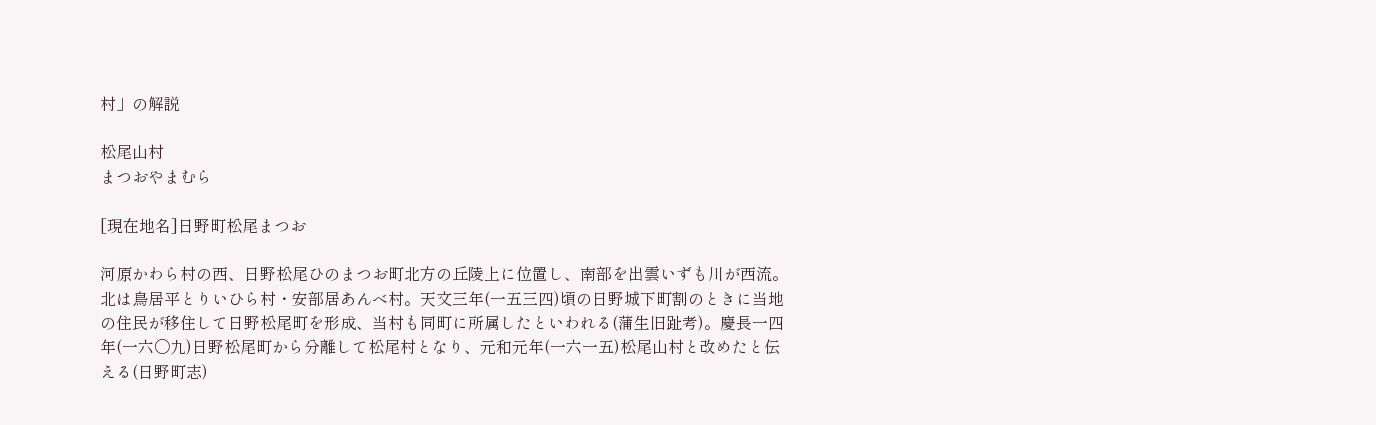村」の解説

松尾山村
まつおやまむら

[現在地名]日野町松尾まつお

河原かわら村の西、日野松尾ひのまつお町北方の丘陵上に位置し、南部を出雲いずも川が西流。北は鳥居平とりいひら村・安部居あんべ村。天文三年(一五三四)頃の日野城下町割のときに当地の住民が移住して日野松尾町を形成、当村も同町に所属したといわれる(蒲生旧趾考)。慶長一四年(一六〇九)日野松尾町から分離して松尾村となり、元和元年(一六一五)松尾山村と改めたと伝える(日野町志)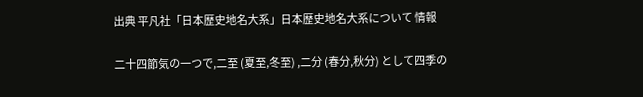出典 平凡社「日本歴史地名大系」日本歴史地名大系について 情報

二十四節気の一つで,二至 (夏至,冬至) ,二分 (春分,秋分) として四季の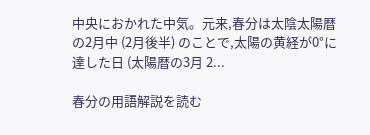中央におかれた中気。元来,春分は太陰太陽暦の2月中 (2月後半) のことで,太陽の黄経が0°に達した日 (太陽暦の3月 2...

春分の用語解説を読む